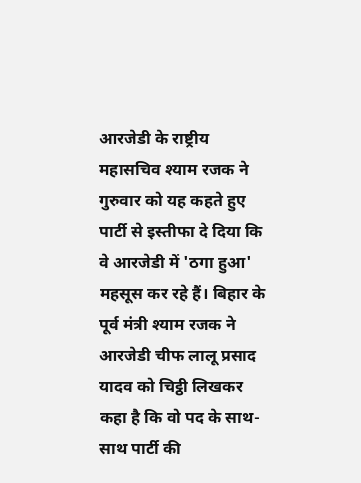आरजेडी के राष्ट्रीय महासचिव श्याम रजक ने गुरुवार को यह कहते हुए पार्टी से इस्तीफा दे दिया कि वे आरजेडी में 'ठगा हुआ' महसूस कर रहे हैं। बिहार के पूर्व मंत्री श्याम रजक ने आरजेडी चीफ लालू प्रसाद यादव को चिट्ठी लिखकर कहा है कि वो पद के साथ-साथ पार्टी की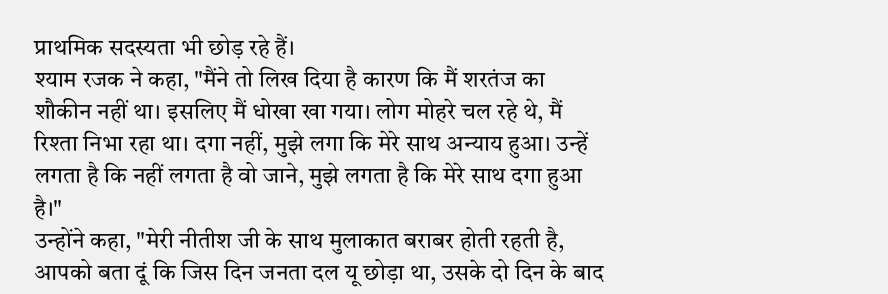प्राथमिक सदस्यता भी छोड़ रहे हैं।
श्याम रजक ने कहा, "मैंने तो लिख दिया है कारण कि मैं शरतंज का शौकीन नहीं था। इसलिए मैं धोखा खा गया। लोग मोहरे चल रहे थे, मैं रिश्ता निभा रहा था। दगा नहीं, मुझे लगा कि मेरे साथ अन्याय हुआ। उन्हें लगता है कि नहीं लगता है वो जाने, मुझे लगता है कि मेरे साथ दगा हुआ है।"
उन्होंने कहा, "मेरी नीतीश जी के साथ मुलाकात बराबर होती रहती है, आपको बता दूं कि जिस दिन जनता दल यू छोड़ा था, उसके दो दिन के बाद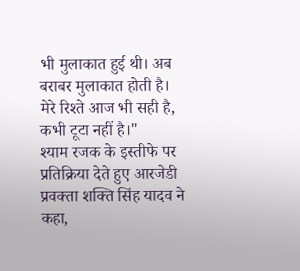भी मुलाकात हुई थी। अब बराबर मुलाकात होती है। मेरे रिश्ते आज भी सही है, कभी टूटा नहीं है।"
श्याम रजक के इस्तीफे पर प्रतिक्रिया देते हुए आरजेडी प्रवक्ता शक्ति सिंह यादव ने कहा,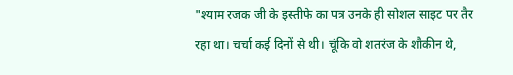"श्याम रजक जी के इस्तीफे का पत्र उनके ही सोशल साइट पर तैर रहा था। चर्चा कई दिनों से थी। चूंकि वो शतरंज के शौकीन थे,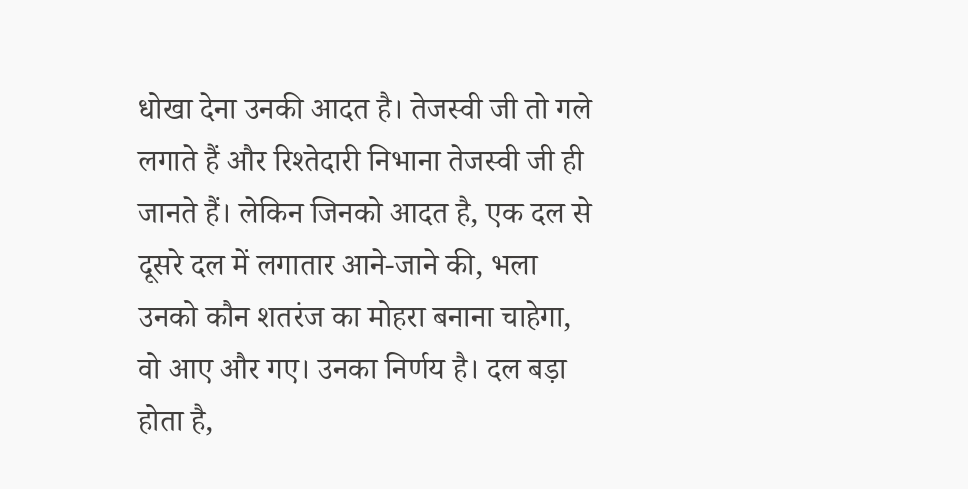धोखा देना उनकी आदत है। तेजस्वी जी तो गले लगाते हैं और रिश्तेदारी निभाना तेजस्वी जी ही जानते हैं। लेकिन जिनको आदत है, एक दल से दूसरे दल में लगातार आने-जाने की, भला उनको कौन शतरंज का मोहरा बनाना चाहेगा, वो आए और गए। उनका निर्णय है। दल बड़ा होता है,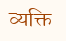व्यक्ति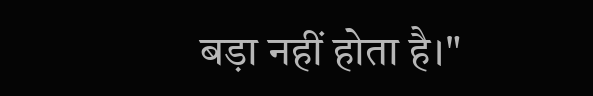बड़ा नहीं होता है।"